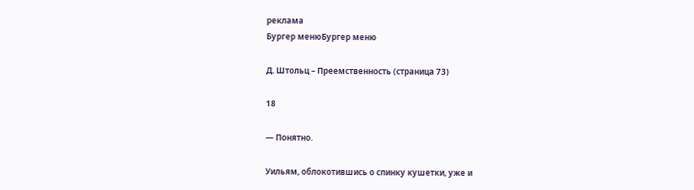реклама
Бургер менюБургер меню

Д. Штольц – Преемственность (страница 73)

18

— Понятно.

Уильям, облокотившись о спинку кушетки, уже и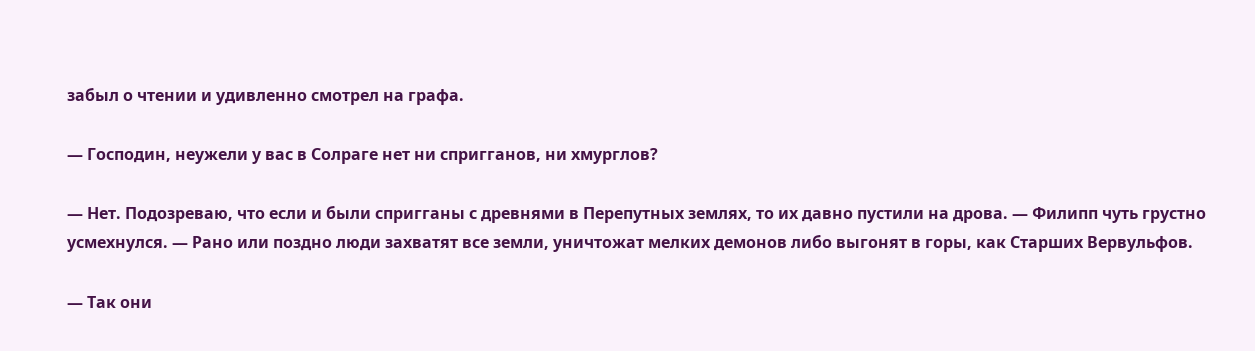забыл о чтении и удивленно смотрел на графа.

— Господин, неужели у вас в Солраге нет ни спригганов, ни хмурглов?

— Нет. Подозреваю, что если и были спригганы с древнями в Перепутных землях, то их давно пустили на дрова. — Филипп чуть грустно усмехнулся. — Рано или поздно люди захватят все земли, уничтожат мелких демонов либо выгонят в горы, как Старших Вервульфов.

— Так они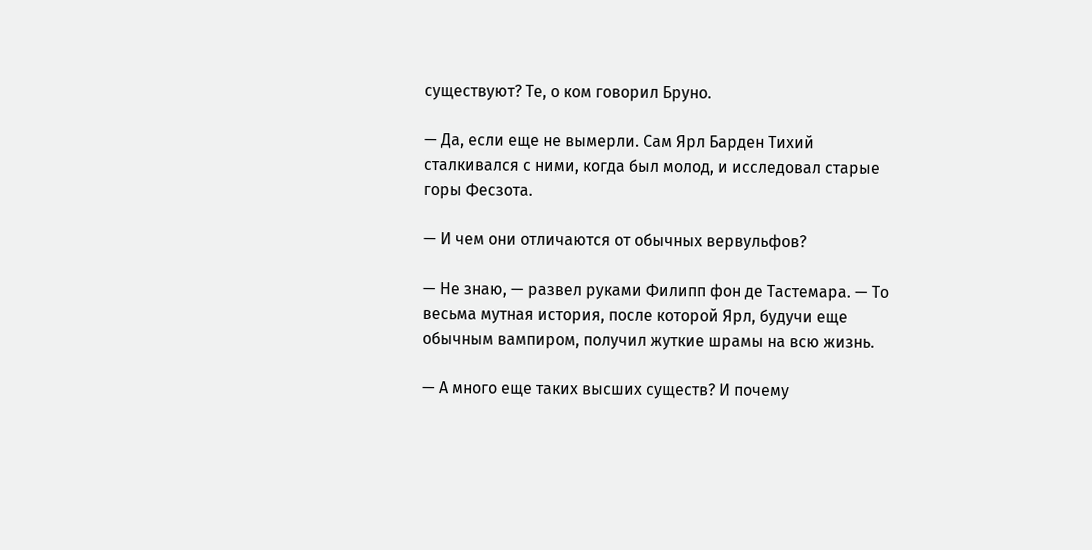существуют? Те, о ком говорил Бруно.

— Да, если еще не вымерли. Сам Ярл Барден Тихий сталкивался с ними, когда был молод, и исследовал старые горы Фесзота.

— И чем они отличаются от обычных вервульфов?

— Не знаю, — развел руками Филипп фон де Тастемара. — То весьма мутная история, после которой Ярл, будучи еще обычным вампиром, получил жуткие шрамы на всю жизнь.

— А много еще таких высших существ? И почему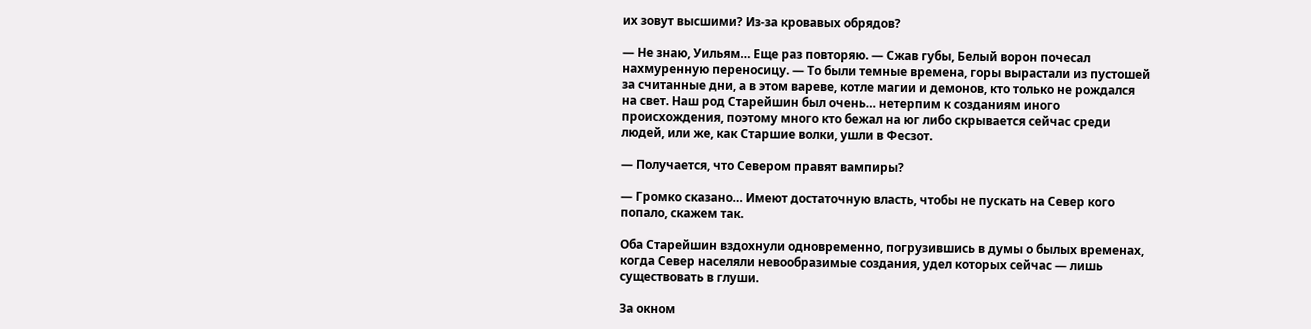их зовут высшими? Из-за кровавых обрядов?

— Не знаю, Уильям… Еще раз повторяю. — Сжав губы, Белый ворон почесал нахмуренную переносицу. — То были темные времена, горы вырастали из пустошей за считанные дни, а в этом вареве, котле магии и демонов, кто только не рождался на свет. Наш род Старейшин был очень… нетерпим к созданиям иного происхождения, поэтому много кто бежал на юг либо скрывается сейчас среди людей, или же, как Старшие волки, ушли в Фесзот.

— Получается, что Севером правят вампиры?

— Громко сказано… Имеют достаточную власть, чтобы не пускать на Север кого попало, скажем так.

Оба Старейшин вздохнули одновременно, погрузившись в думы о былых временах, когда Север населяли невообразимые создания, удел которых сейчас — лишь существовать в глуши.

За окном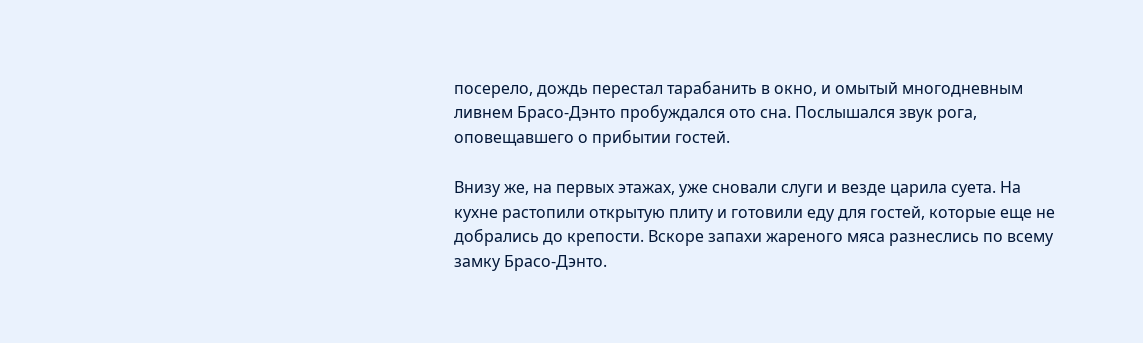посерело, дождь перестал тарабанить в окно, и омытый многодневным ливнем Брасо-Дэнто пробуждался ото сна. Послышался звук рога, оповещавшего о прибытии гостей.

Внизу же, на первых этажах, уже сновали слуги и везде царила суета. На кухне растопили открытую плиту и готовили еду для гостей, которые еще не добрались до крепости. Вскоре запахи жареного мяса разнеслись по всему замку Брасо-Дэнто.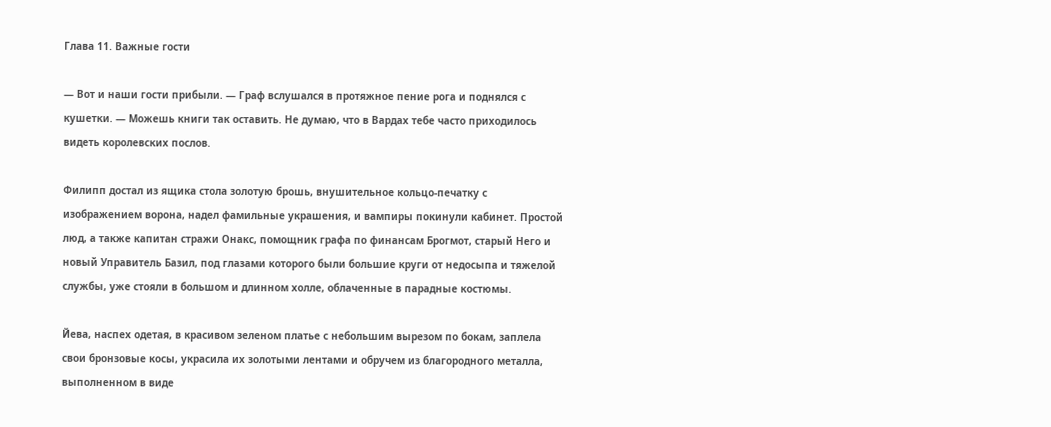Глава 11. Важные гости

— Вот и наши гости прибыли. — Граф вслушался в протяжное пение рога и поднялся с кушетки. — Можешь книги так оставить. Не думаю, что в Вардах тебе часто приходилось видеть королевских послов.

Филипп достал из ящика стола золотую брошь, внушительное кольцо-печатку с изображением ворона, надел фамильные украшения, и вампиры покинули кабинет. Простой люд, а также капитан стражи Онакс, помощник графа по финансам Брогмот, старый Него и новый Управитель Базил, под глазами которого были большие круги от недосыпа и тяжелой службы, уже стояли в большом и длинном холле, облаченные в парадные костюмы.

Йева, наспех одетая, в красивом зеленом платье с небольшим вырезом по бокам, заплела свои бронзовые косы, украсила их золотыми лентами и обручем из благородного металла, выполненном в виде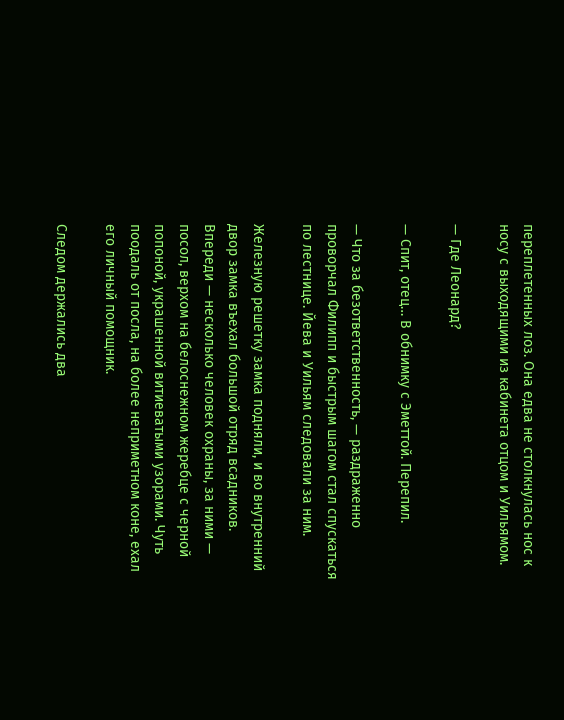переплетенных лоз. Она едва не столкнулась нос к носу с выходящими из кабинета отцом и Уильямом.

— Где Леонард?

— Спит, отец… В обнимку с Эметтой. Перепил.

— Что за безответственность, — раздраженно проворчал Филипп и быстрым шагом стал спускаться по лестнице. Йева и Уильям следовали за ним.

Железную решетку замка подняли, и во внутренний двор замка въехал большой отряд всадников. Впереди — несколько человек охраны, за ними — посол, верхом на белоснежном жеребце с черной попоной, украшенной витиеватыми узорами. Чуть поодаль от посла, на более неприметном коне, ехал его личный помощник.

Следом держались два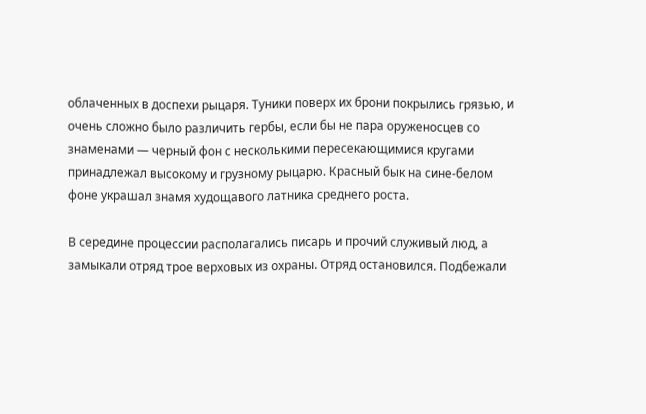облаченных в доспехи рыцаря. Туники поверх их брони покрылись грязью, и очень сложно было различить гербы, если бы не пара оруженосцев со знаменами — черный фон с несколькими пересекающимися кругами принадлежал высокому и грузному рыцарю. Красный бык на сине-белом фоне украшал знамя худощавого латника среднего роста.

В середине процессии располагались писарь и прочий служивый люд, а замыкали отряд трое верховых из охраны. Отряд остановился. Подбежали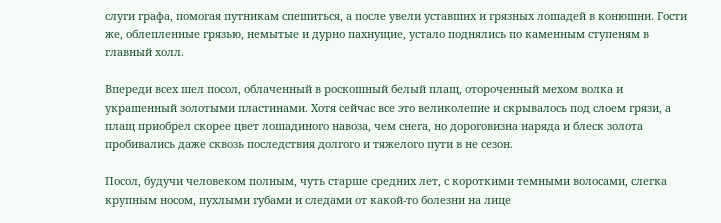слуги графа, помогая путникам спешиться, а после увели уставших и грязных лошадей в конюшни. Гости же, облепленные грязью, немытые и дурно пахнущие, устало поднялись по каменным ступеням в главный холл.

Впереди всех шел посол, облаченный в роскошный белый плащ, отороченный мехом волка и украшенный золотыми пластинами. Хотя сейчас все это великолепие и скрывалось под слоем грязи, а плащ приобрел скорее цвет лошадиного навоза, чем снега, но дороговизна наряда и блеск золота пробивались даже сквозь последствия долгого и тяжелого пути в не сезон.

Посол, будучи человеком полным, чуть старше средних лет, с короткими темными волосами, слегка крупным носом, пухлыми губами и следами от какой-то болезни на лице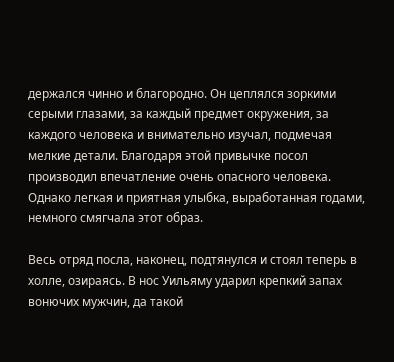держался чинно и благородно. Он цеплялся зоркими серыми глазами, за каждый предмет окружения, за каждого человека и внимательно изучал, подмечая мелкие детали. Благодаря этой привычке посол производил впечатление очень опасного человека. Однако легкая и приятная улыбка, выработанная годами, немного смягчала этот образ.

Весь отряд посла, наконец, подтянулся и стоял теперь в холле, озираясь. В нос Уильяму ударил крепкий запах вонючих мужчин, да такой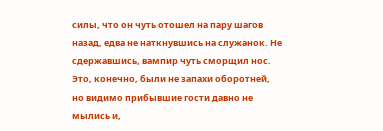силы, что он чуть отошел на пару шагов назад, едва не наткнувшись на служанок. Не сдержавшись, вампир чуть сморщил нос. Это, конечно, были не запахи оборотней, но видимо прибывшие гости давно не мылись и,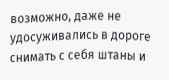возможно, даже не удосуживались в дороге снимать с себя штаны и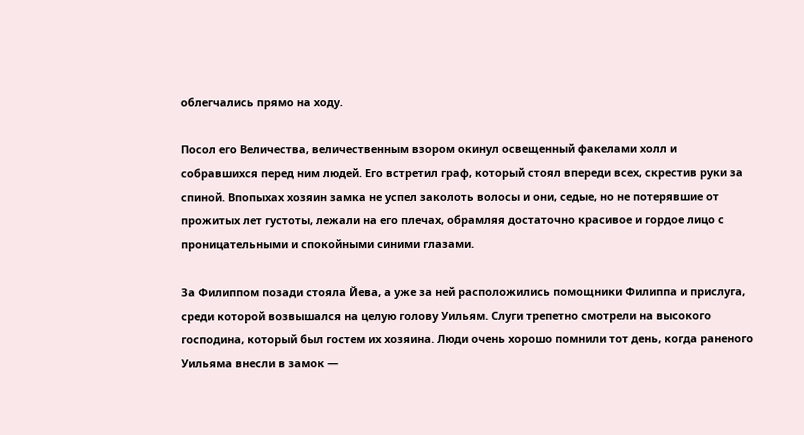облегчались прямо на ходу.

Посол его Величества, величественным взором окинул освещенный факелами холл и собравшихся перед ним людей. Его встретил граф, который стоял впереди всех, скрестив руки за спиной. Впопыхах хозяин замка не успел заколоть волосы и они, седые, но не потерявшие от прожитых лет густоты, лежали на его плечах, обрамляя достаточно красивое и гордое лицо с проницательными и спокойными синими глазами.

За Филиппом позади стояла Йева, а уже за ней расположились помощники Филиппа и прислуга, среди которой возвышался на целую голову Уильям. Слуги трепетно смотрели на высокого господина, который был гостем их хозяина. Люди очень хорошо помнили тот день, когда раненого Уильяма внесли в замок —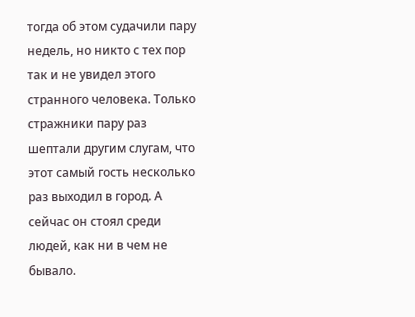тогда об этом судачили пару недель, но никто с тех пор так и не увидел этого странного человека. Только стражники пару раз шептали другим слугам, что этот самый гость несколько раз выходил в город. А сейчас он стоял среди людей, как ни в чем не бывало.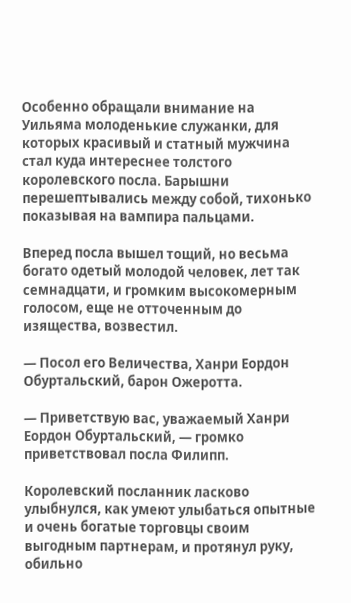Особенно обращали внимание на Уильяма молоденькие служанки, для которых красивый и статный мужчина стал куда интереснее толстого королевского посла. Барышни перешептывались между собой, тихонько показывая на вампира пальцами.

Вперед посла вышел тощий, но весьма богато одетый молодой человек, лет так семнадцати, и громким высокомерным голосом, еще не отточенным до изящества, возвестил.

— Посол его Величества, Ханри Еордон Обуртальский, барон Ожеротта.

— Приветствую вас, уважаемый Ханри Еордон Обуртальский, — громко приветствовал посла Филипп.

Королевский посланник ласково улыбнулся, как умеют улыбаться опытные и очень богатые торговцы своим выгодным партнерам, и протянул руку, обильно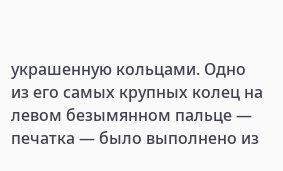украшенную кольцами. Одно из его самых крупных колец на левом безымянном пальце — печатка — было выполнено из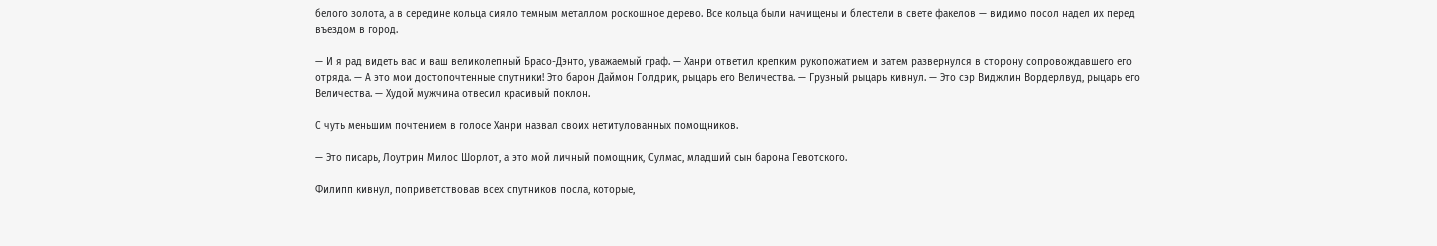белого золота, а в середине кольца сияло темным металлом роскошное дерево. Все кольца были начищены и блестели в свете факелов — видимо посол надел их перед въездом в город.

— И я рад видеть вас и ваш великолепный Брасо-Дэнто, уважаемый граф. — Ханри ответил крепким рукопожатием и затем развернулся в сторону сопровождавшего его отряда. — А это мои достопочтенные спутники! Это барон Даймон Голдрик, рыцарь его Величества. — Грузный рыцарь кивнул. — Это сэр Виджлин Вордерлвуд, рыцарь его Величества. — Худой мужчина отвесил красивый поклон.

С чуть меньшим почтением в голосе Ханри назвал своих нетитулованных помощников.

— Это писарь, Лоутрин Милос Шорлот, а это мой личный помощник, Сулмас, младший сын барона Гевотского.

Филипп кивнул, поприветствовав всех спутников посла, которые,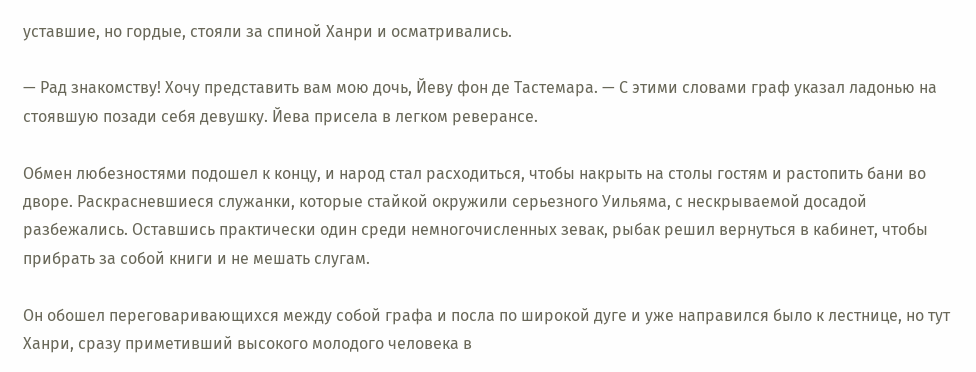уставшие, но гордые, стояли за спиной Ханри и осматривались.

— Рад знакомству! Хочу представить вам мою дочь, Йеву фон де Тастемара. — С этими словами граф указал ладонью на стоявшую позади себя девушку. Йева присела в легком реверансе.

Обмен любезностями подошел к концу, и народ стал расходиться, чтобы накрыть на столы гостям и растопить бани во дворе. Раскрасневшиеся служанки, которые стайкой окружили серьезного Уильяма, с нескрываемой досадой разбежались. Оставшись практически один среди немногочисленных зевак, рыбак решил вернуться в кабинет, чтобы прибрать за собой книги и не мешать слугам.

Он обошел переговаривающихся между собой графа и посла по широкой дуге и уже направился было к лестнице, но тут Ханри, сразу приметивший высокого молодого человека в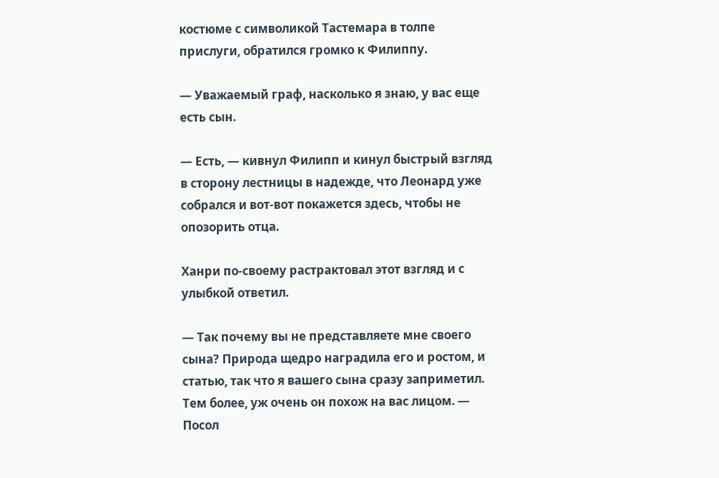костюме с символикой Тастемара в толпе прислуги, обратился громко к Филиппу.

— Уважаемый граф, насколько я знаю, у вас еще есть сын.

— Есть, — кивнул Филипп и кинул быстрый взгляд в сторону лестницы в надежде, что Леонард уже собрался и вот-вот покажется здесь, чтобы не опозорить отца.

Ханри по-своему растрактовал этот взгляд и с улыбкой ответил.

— Так почему вы не представляете мне своего сына? Природа щедро наградила его и ростом, и статью, так что я вашего сына сразу заприметил. Тем более, уж очень он похож на вас лицом. — Посол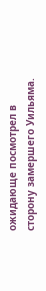ожидающе посмотрел в сторону замершего Уильяма.